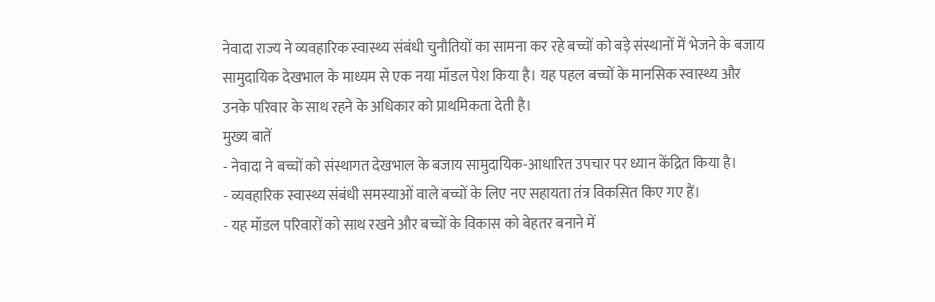नेवादा राज्य ने व्यवहारिक स्वास्थ्य संबंधी चुनौतियों का सामना कर रहे बच्चों को बड़े संस्थानों में भेजने के बजाय सामुदायिक देखभाल के माध्यम से एक नया मॉडल पेश किया है। यह पहल बच्चों के मानसिक स्वास्थ्य और उनके परिवार के साथ रहने के अधिकार को प्राथमिकता देती है।
मुख्य बातें
- नेवादा ने बच्चों को संस्थागत देखभाल के बजाय सामुदायिक-आधारित उपचार पर ध्यान केंद्रित किया है।
- व्यवहारिक स्वास्थ्य संबंधी समस्याओं वाले बच्चों के लिए नए सहायता तंत्र विकसित किए गए हैं।
- यह मॉडल परिवारों को साथ रखने और बच्चों के विकास को बेहतर बनाने में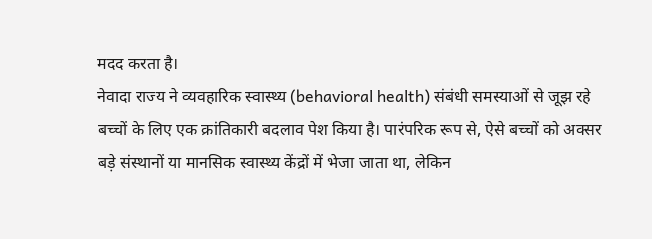मदद करता है।
नेवादा राज्य ने व्यवहारिक स्वास्थ्य (behavioral health) संबंधी समस्याओं से जूझ रहे बच्चों के लिए एक क्रांतिकारी बदलाव पेश किया है। पारंपरिक रूप से, ऐसे बच्चों को अक्सर बड़े संस्थानों या मानसिक स्वास्थ्य केंद्रों में भेजा जाता था, लेकिन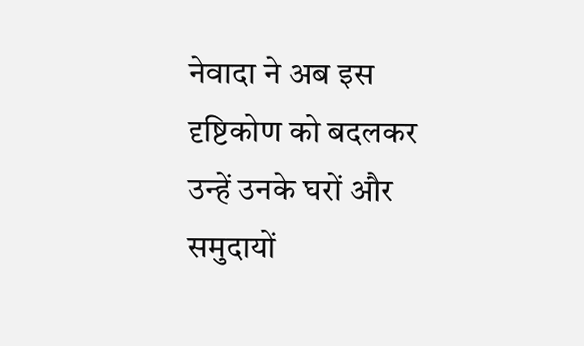नेवादा ने अब इस दृष्टिकोण को बदलकर उन्हें उनके घरों और समुदायों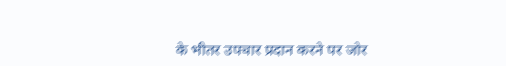के भीतर उपचार प्रदान करने पर जोर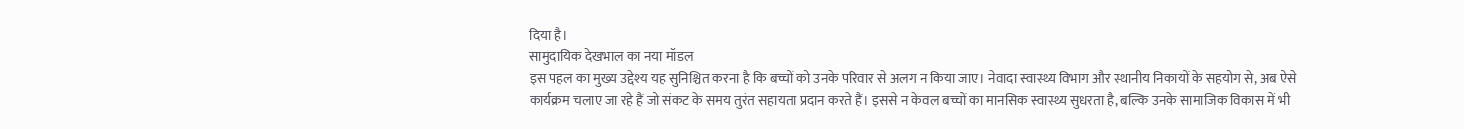दिया है।
सामुदायिक देखभाल का नया मॉडल
इस पहल का मुख्य उद्देश्य यह सुनिश्चित करना है कि बच्चों को उनके परिवार से अलग न किया जाए। नेवादा स्वास्थ्य विभाग और स्थानीय निकायों के सहयोग से, अब ऐसे कार्यक्रम चलाए जा रहे हैं जो संकट के समय तुरंत सहायता प्रदान करते हैं। इससे न केवल बच्चों का मानसिक स्वास्थ्य सुधरता है, बल्कि उनके सामाजिक विकास में भी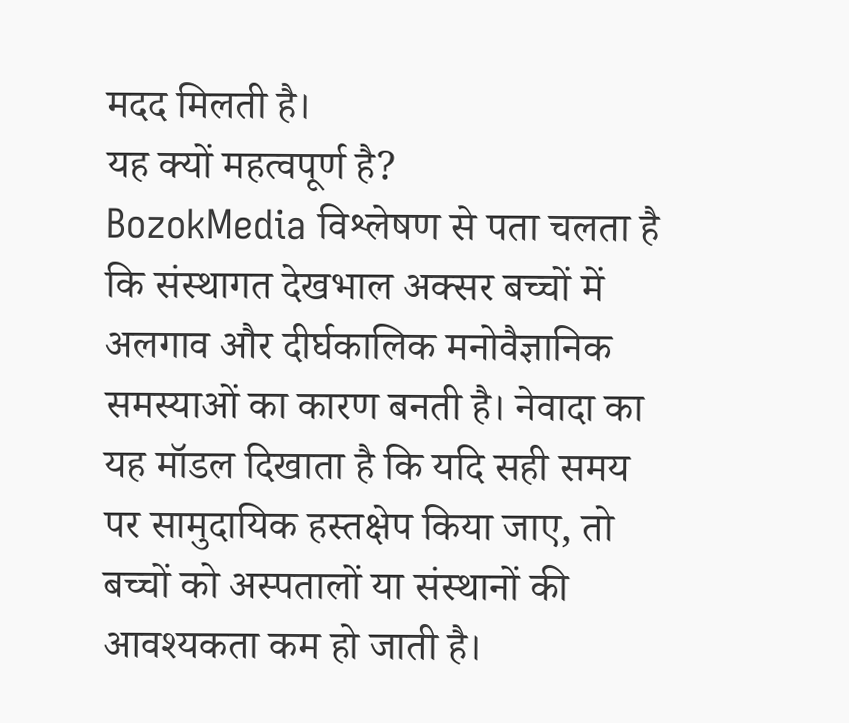मदद मिलती है।
यह क्यों महत्वपूर्ण है?
BozokMedia विश्लेषण से पता चलता है कि संस्थागत देखभाल अक्सर बच्चों में अलगाव और दीर्घकालिक मनोवैज्ञानिक समस्याओं का कारण बनती है। नेवादा का यह मॉडल दिखाता है कि यदि सही समय पर सामुदायिक हस्तक्षेप किया जाए, तो बच्चों को अस्पतालों या संस्थानों की आवश्यकता कम हो जाती है।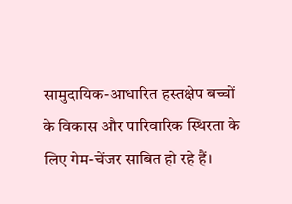सामुदायिक-आधारित हस्तक्षेप बच्चों के विकास और पारिवारिक स्थिरता के लिए गेम-चेंजर साबित हो रहे हैं।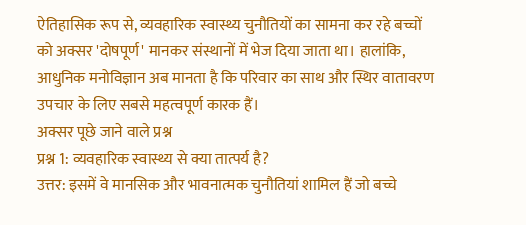ऐतिहासिक रूप से, व्यवहारिक स्वास्थ्य चुनौतियों का सामना कर रहे बच्चों को अक्सर 'दोषपूर्ण' मानकर संस्थानों में भेज दिया जाता था। हालांकि, आधुनिक मनोविज्ञान अब मानता है कि परिवार का साथ और स्थिर वातावरण उपचार के लिए सबसे महत्वपूर्ण कारक हैं।
अक्सर पूछे जाने वाले प्रश्न
प्रश्न 1: व्यवहारिक स्वास्थ्य से क्या तात्पर्य है?
उत्तर: इसमें वे मानसिक और भावनात्मक चुनौतियां शामिल हैं जो बच्चे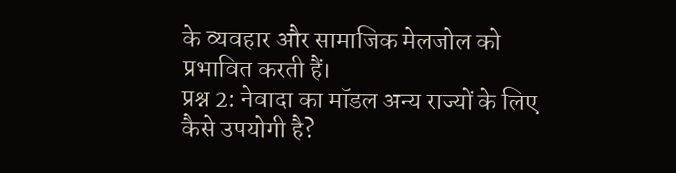के व्यवहार और सामाजिक मेलजोल को प्रभावित करती हैं।
प्रश्न 2: नेवादा का मॉडल अन्य राज्यों के लिए कैसे उपयोगी है?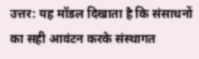उत्तर: यह मॉडल दिखाता है कि संसाधनों का सही आवंटन करके संस्थागत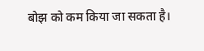बोझ को कम किया जा सकता है।